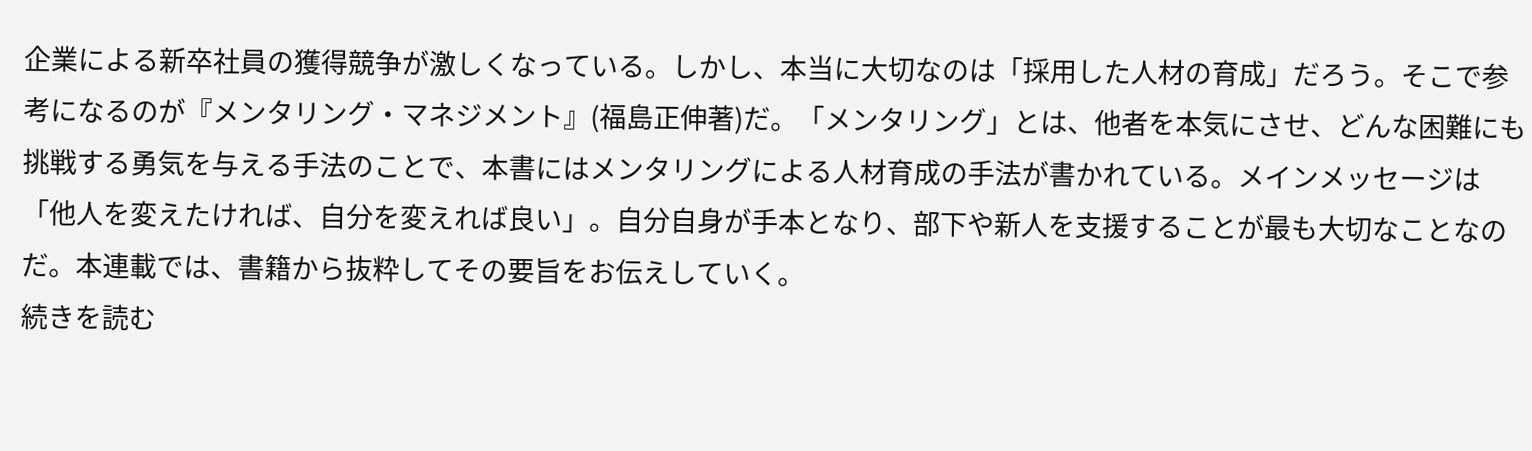企業による新卒社員の獲得競争が激しくなっている。しかし、本当に大切なのは「採用した人材の育成」だろう。そこで参考になるのが『メンタリング・マネジメント』(福島正伸著)だ。「メンタリング」とは、他者を本気にさせ、どんな困難にも挑戦する勇気を与える手法のことで、本書にはメンタリングによる人材育成の手法が書かれている。メインメッセージは「他人を変えたければ、自分を変えれば良い」。自分自身が手本となり、部下や新人を支援することが最も大切なことなのだ。本連載では、書籍から抜粋してその要旨をお伝えしていく。
続きを読む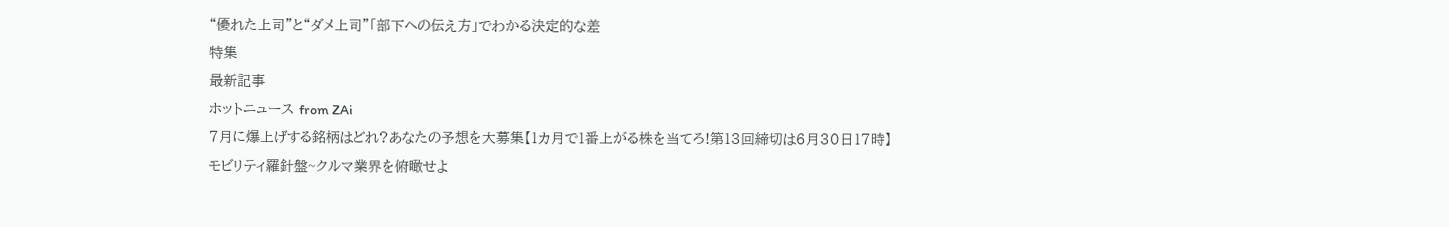“優れた上司”と“ダメ上司”「部下への伝え方」でわかる決定的な差
特集
最新記事
ホットニュース from ZAi
7月に爆上げする銘柄はどれ?あなたの予想を大募集【1カ月で1番上がる株を当てろ!第13回締切は6月30日17時】
モビリティ羅針盤~クルマ業界を俯瞰せよ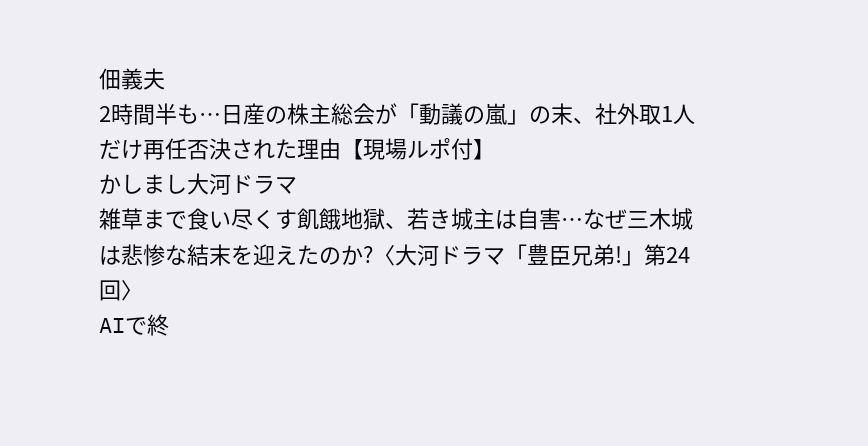佃義夫
2時間半も…日産の株主総会が「動議の嵐」の末、社外取1人だけ再任否決された理由【現場ルポ付】
かしまし大河ドラマ
雑草まで食い尽くす飢餓地獄、若き城主は自害…なぜ三木城は悲惨な結末を迎えたのか?〈大河ドラマ「豊臣兄弟!」第24回〉
AIで終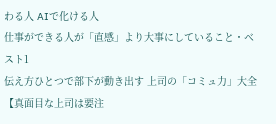わる人 AIで化ける人
仕事ができる人が「直感」より大事にしていること・ベスト1
伝え方ひとつで部下が動き出す 上司の「コミュ力」大全
【真面目な上司は要注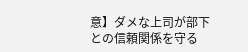意】ダメな上司が部下との信頼関係を守る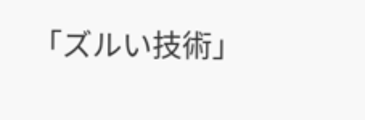「ズルい技術」